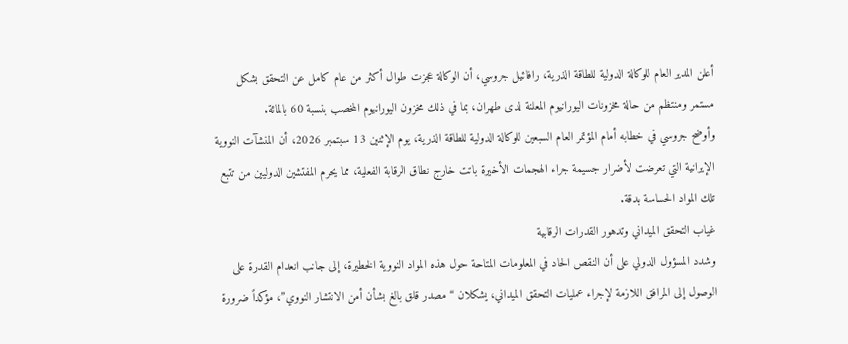أعلن المدير العام للوكالة الدولية للطاقة الذرية، رافائيل جروسي، أن الوكالة عجزت طوال أكثر من عام كامل عن التحقق بشكل مستمر ومنتظم من حالة مخزونات اليورانيوم المعلنة لدى طهران، بما في ذلك مخزون اليورانيوم المخصب بنسبة 60 بالمائة.
وأوضح جروسي في خطابه أمام المؤتمر العام السبعين للوكالة الدولية للطاقة الذرية، يوم الإثنين 13 سبتمبر 2026، أن المنشآت النووية الإيرانية التي تعرضت لأضرار جسيمة جراء الهجمات الأخيرة باتت خارج نطاق الرقابة الفعلية، مما يحرم المفتشين الدوليين من تتبع تلك المواد الحساسة بدقة.
غياب التحقق الميداني وتدهور القدرات الرقابية
وشدد المسؤول الدولي على أن النقص الحاد في المعلومات المتاحة حول هذه المواد النووية الخطيرة، إلى جانب انعدام القدرة على الوصول إلى المرافق اللازمة لإجراء عمليات التحقق الميداني، يشكلان “مصدر قلق بالغ بشأن أمن الانتشار النووي”، مؤكداً ضرورة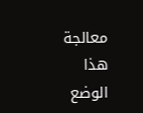معالجة هذا الوضع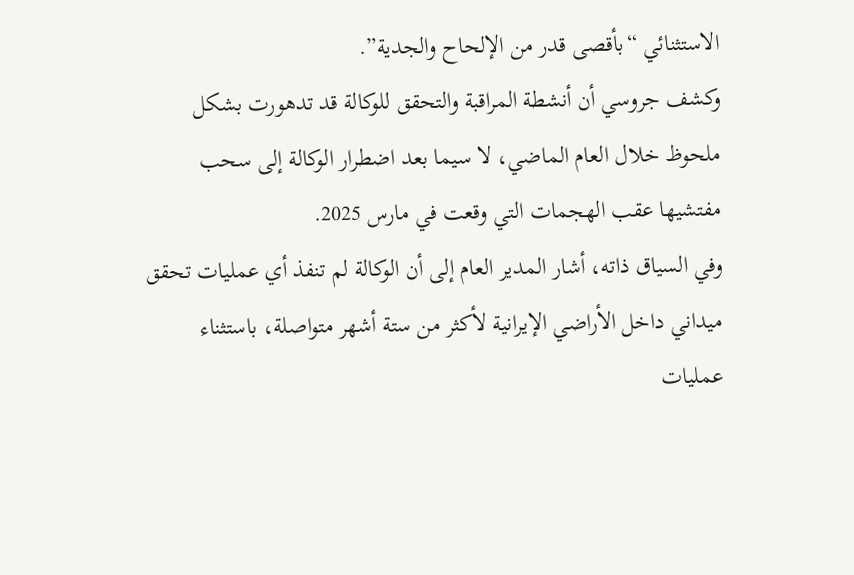الاستثنائي “بأقصى قدر من الإلحاح والجدية”.
وكشف جروسي أن أنشطة المراقبة والتحقق للوكالة قد تدهورت بشكل ملحوظ خلال العام الماضي، لا سيما بعد اضطرار الوكالة إلى سحب مفتشيها عقب الهجمات التي وقعت في مارس 2025.
وفي السياق ذاته، أشار المدير العام إلى أن الوكالة لم تنفذ أي عمليات تحقق ميداني داخل الأراضي الإيرانية لأكثر من ستة أشهر متواصلة، باستثناء عمليات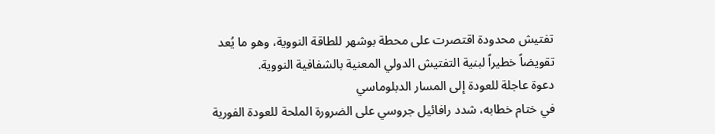تفتيش محدودة اقتصرت على محطة بوشهر للطاقة النووية، وهو ما يُعد تقويضاً خطيراً لبنية التفتيش الدولي المعنية بالشفافية النووية.
دعوة عاجلة للعودة إلى المسار الدبلوماسي
في ختام خطابه، شدد رافائيل جروسي على الضرورة الملحة للعودة الفورية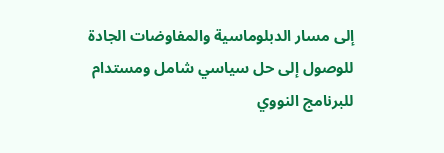إلى مسار الدبلوماسية والمفاوضات الجادة للوصول إلى حل سياسي شامل ومستدام للبرنامج النووي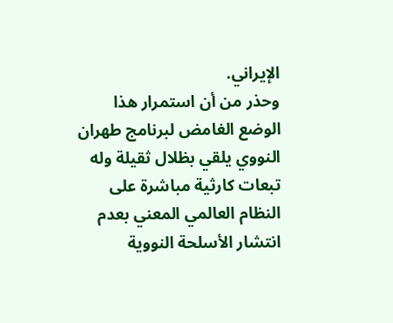الإيراني.
وحذر من أن استمرار هذا الوضع الغامض لبرنامج طهران النووي يلقي بظلال ثقيلة وله تبعات كارثية مباشرة على النظام العالمي المعني بعدم انتشار الأسلحة النووية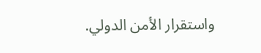واستقرار الأمن الدولي.